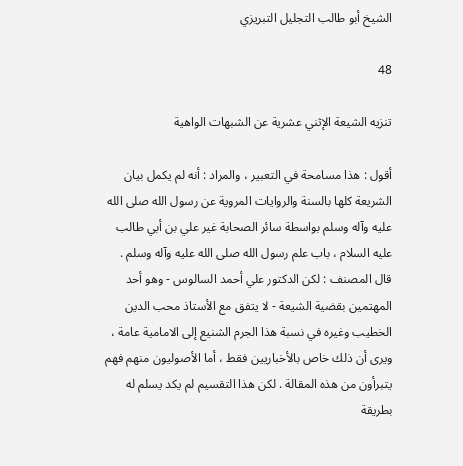الشيخ أبو طالب التجليل التبريزي

48

تنزيه الشيعة الإثني عشرية عن الشبهات الواهية

أقول : هذا مسامحة في التعبير ، والمراد : أنه لم يكمل بيان الشريعة كلها بالسنة والروايات المروية عن رسول الله صلى الله عليه وآله وسلم بواسطة سائر الصحابة غير علي بن أبي طالب عليه السلام ، باب علم رسول الله صلى الله عليه وآله وسلم . قال المصنف : لكن الدكتور علي أحمد السالوس - وهو أحد المهتمين بقضية الشيعة - لا يتفق مع الأستاذ محب الدين الخطيب وغيره في نسبة هذا الجرم الشنيع إلى الامامية عامة ، ويرى أن ذلك خاص بالأخباريين فقط ، أما الأصوليون منهم فهم يتبرأون من هذه المقالة . لكن هذا التقسيم لم يكد يسلم له بطريقة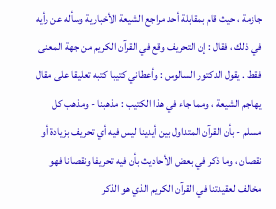جازمة ، حيث قام بمقابلة أحد مراجع الشيعة الأخبارية وسأله عن رأيه في ذلك ، فقال : إن التحريف وقع في القرآن الكريم من جهة المعنى فقط . يقول الدكتور السالوس : وأعطاني كتيبا كتبه تعليقا على مقال يهاجم الشيعة ، ومما جاء في هذا الكتيب : مذهبنا - ومذهب كل مسلم - بأن القرآن المتداول بين أيدينا ليس فيه أي تحريف بزيادة أو نقصان ، وما ذكر في بعض الأحاديث بأن فيه تحريفا ونقصانا فهو مخالف لعقيدتنا في القرآن الكريم الذي هو الذكر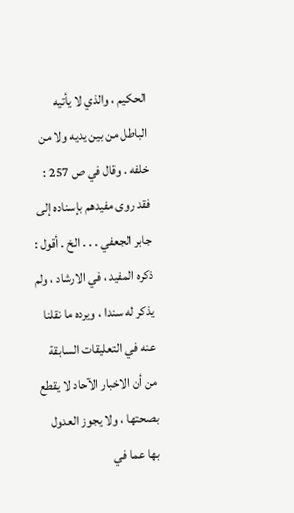الحكيم ، والذي لا يأتيه الباطل من بين يديه ولا من خلفه . وقال في ص 257 : فقد روى مفيدهم بإسناده إلى جابر الجعفي . . . الخ . أقول : ذكره المفيد ، في الارشاد ، ولم يذكر له سندا ، ويرده ما نقلنا عنه في التعليقات السابقة من أن الاخبار الآحاد لا يقطع بصحتها ، ولا يجوز العدول بها عما في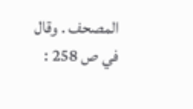المصحف . وقال في ص 258 :